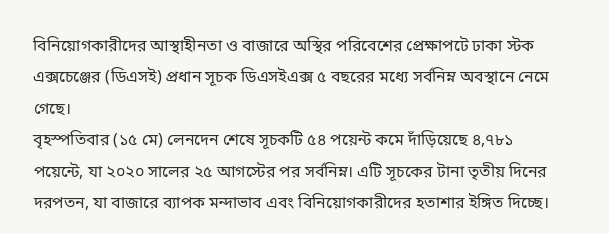বিনিয়োগকারীদের আস্থাহীনতা ও বাজারে অস্থির পরিবেশের প্রেক্ষাপটে ঢাকা স্টক এক্সচেঞ্জের (ডিএসই) প্রধান সূচক ডিএসইএক্স ৫ বছরের মধ্যে সর্বনিম্ন অবস্থানে নেমে গেছে।
বৃহস্পতিবার (১৫ মে) লেনদেন শেষে সূচকটি ৫৪ পয়েন্ট কমে দাঁড়িয়েছে ৪,৭৮১ পয়েন্টে, যা ২০২০ সালের ২৫ আগস্টের পর সর্বনিম্ন। এটি সূচকের টানা তৃতীয় দিনের দরপতন, যা বাজারে ব্যাপক মন্দাভাব এবং বিনিয়োগকারীদের হতাশার ইঙ্গিত দিচ্ছে।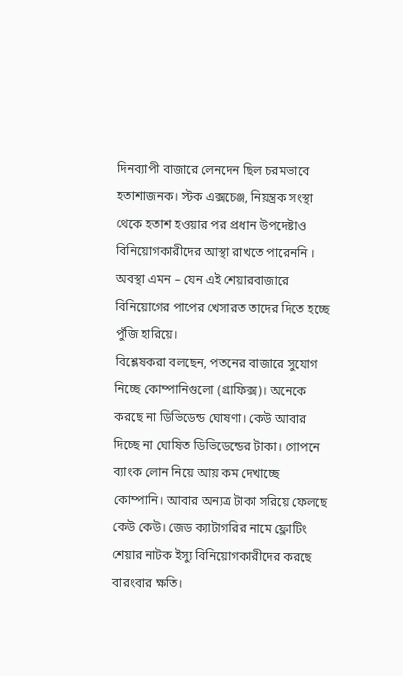দিনব্যাপী বাজারে লেনদেন ছিল চরমভাবে হতাশাজনক। স্টক এক্সচেঞ্জ, নিয়ন্ত্রক সংস্থা থেকে হতাশ হওয়ার পর প্রধান উপদেষ্টাও বিনিয়োগকারীদের আস্থা রাখতে পারেননি । অবস্থা এমন – যেন এই শেয়ারবাজারে বিনিয়োগের পাপের খেসারত তাদের দিতে হচ্ছে পুঁজি হারিয়ে।
বিশ্লেষকরা বলছেন, পতনের বাজারে সুযোগ নিচ্ছে কোম্পানিগুলো (গ্রাফিক্স)। অনেকে করছে না ডিভিডেন্ড ঘোষণা। কেউ আবার দিচ্ছে না ঘোষিত ডিভিডেন্ডের টাকা। গোপনে ব্যাংক লোন নিয়ে আয় কম দেখাচ্ছে কোম্পানি। আবার অন্যত্র টাকা সরিয়ে ফেলছে কেউ কেউ। জেড ক্যাটাগরির নামে ফ্লোটিং শেয়ার নাটক ইস্যু বিনিয়োগকারীদের করছে বারংবার ক্ষতি।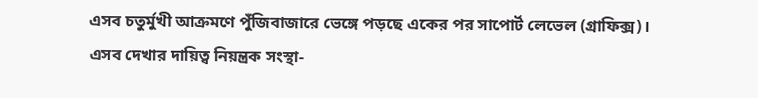এসব চতুর্মুখী আক্রমণে পুঁজিবাজারে ভেঙ্গে পড়ছে একের পর সাপোর্ট লেভেল (গ্রাফিক্স)।
এসব দেখার দায়িত্ব নিয়ন্ত্রক সংস্থা-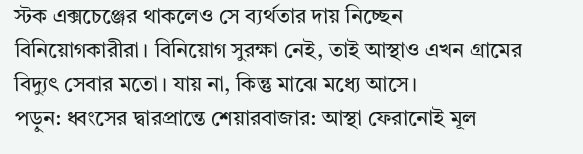স্টক এক্সচেঞ্জের থাকলেও সে ব্যর্থতার দায় নিচ্ছেন বিনিয়োগকারীরা। বিনিয়োগ সুরক্ষা নেই, তাই আস্থাও এখন গ্রামের বিদ্যুৎ সেবার মতো। যায় না, কিন্তু মাঝে মধ্যে আসে।
পড়ুন: ধ্বংসের দ্বারপ্রান্তে শেয়ারবাজার: আস্থা ফেরানোই মূল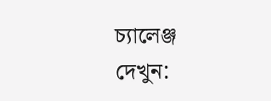চ্যালেঞ্জ
দেখুন: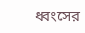ধ্বংসের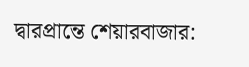দ্বারপ্রান্তে শেয়ারবাজার: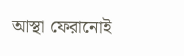আস্থা ফেরানোই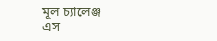মূল চ্যালেঞ্জ
এস